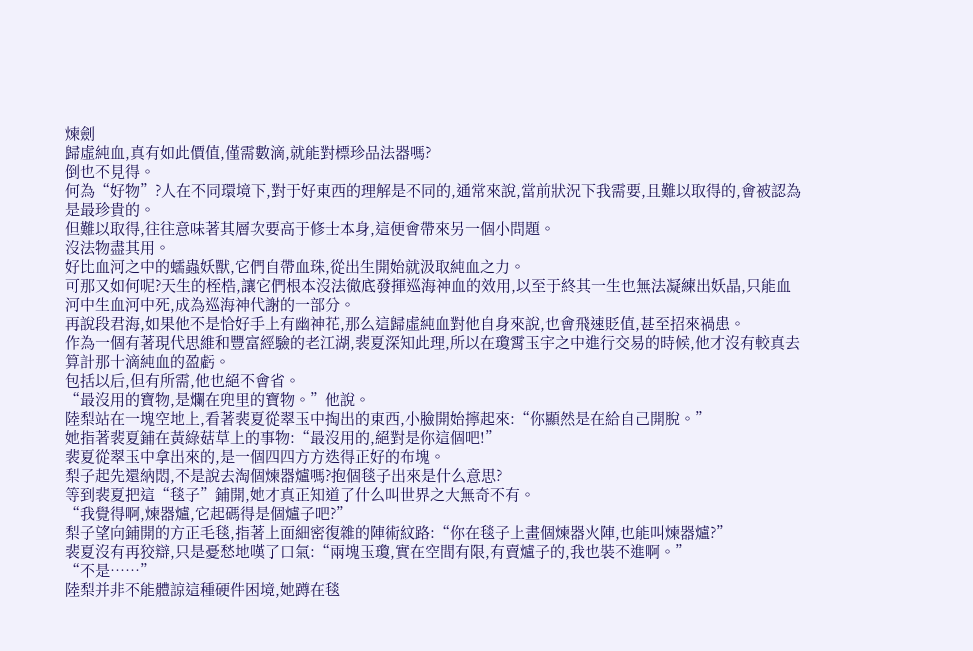煉劍
歸虛純血,真有如此價值,僅需數滴,就能對標珍品法器嗎?
倒也不見得。
何為“好物”?人在不同環境下,對于好東西的理解是不同的,通常來說,當前狀況下我需要,且難以取得的,會被認為是最珍貴的。
但難以取得,往往意味著其層次要高于修士本身,這便會帶來另一個小問題。
沒法物盡其用。
好比血河之中的蠕蟲妖獸,它們自帶血珠,從出生開始就汲取純血之力。
可那又如何呢?天生的桎梏,讓它們根本沒法徹底發揮巡海神血的效用,以至于終其一生也無法凝練出妖晶,只能血河中生血河中死,成為巡海神代謝的一部分。
再說段君海,如果他不是恰好手上有幽神花,那么這歸虛純血對他自身來說,也會飛速貶值,甚至招來禍患。
作為一個有著現代思維和豐富經驗的老江湖,裴夏深知此理,所以在瓊霄玉宇之中進行交易的時候,他才沒有較真去算計那十滴純血的盈虧。
包括以后,但有所需,他也絕不會省。
“最沒用的寶物,是爛在兜里的寶物。”他說。
陸梨站在一塊空地上,看著裴夏從翠玉中掏出的東西,小臉開始擰起來:“你顯然是在給自己開脫。”
她指著裴夏鋪在黃綠菇草上的事物:“最沒用的,絕對是你這個吧!”
裴夏從翠玉中拿出來的,是一個四四方方迭得正好的布塊。
梨子起先還納悶,不是說去淘個煉器爐嗎?抱個毯子出來是什么意思?
等到裴夏把這“毯子”鋪開,她才真正知道了什么叫世界之大無奇不有。
“我覺得啊,煉器爐,它起碼得是個爐子吧?”
梨子望向鋪開的方正毛毯,指著上面細密復雜的陣術紋路:“你在毯子上畫個煉器火陣,也能叫煉器爐?”
裴夏沒有再狡辯,只是憂愁地嘆了口氣:“兩塊玉瓊,實在空間有限,有賣爐子的,我也裝不進啊。”
“不是……”
陸梨并非不能體諒這種硬件困境,她蹲在毯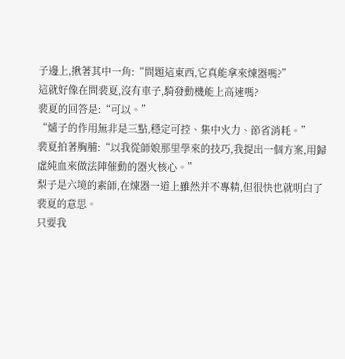子邊上,揪著其中一角:“問題這東西,它真能拿來煉器嗎?”
這就好像在問裴夏,沒有車子,騎發動機能上高速嗎?
裴夏的回答是:“可以。”
“爐子的作用無非是三點,穩定可控、集中火力、節省消耗。”
裴夏拍著胸脯:“以我從師娘那里學來的技巧,我提出一個方案,用歸虛純血來做法陣催動的器火核心。”
梨子是六境的素師,在煉器一道上雖然并不專精,但很快也就明白了裴夏的意思。
只要我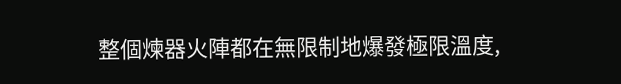整個煉器火陣都在無限制地爆發極限溫度,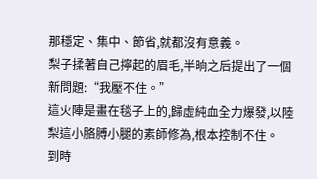那穩定、集中、節省,就都沒有意義。
梨子揉著自己擰起的眉毛,半晌之后提出了一個新問題:“我壓不住。”
這火陣是畫在毯子上的,歸虛純血全力爆發,以陸梨這小胳膊小腿的素師修為,根本控制不住。
到時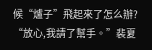候“爐子”飛起來了怎么辦?
“放心,我請了幫手。”裴夏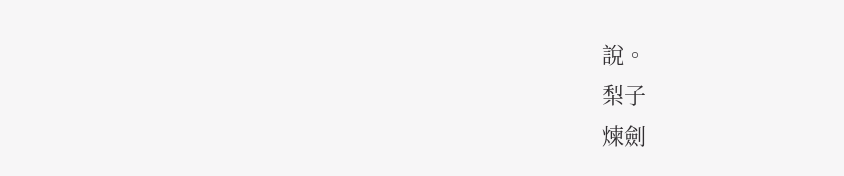說。
梨子
煉劍